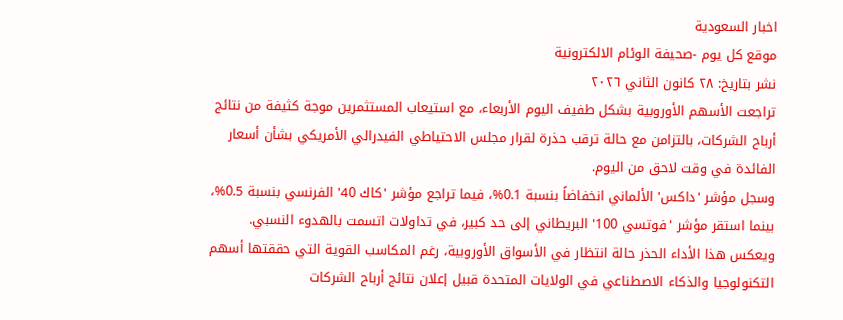اخبار السعودية
موقع كل يوم -صحيفة الوئام الالكترونية
نشر بتاريخ: ٢٨ كانون الثاني ٢٠٢٦
تراجعت الأسهم الأوروبية بشكل طفيف اليوم الأربعاء، مع استيعاب المستثمرين موجة كثيفة من نتائج أرباح الشركات، بالتزامن مع حالة ترقب حذرة لقرار مجلس الاحتياطي الفيدرالي الأمريكي بشأن أسعار الفائدة في وقت لاحق من اليوم.
وسجل مؤشر 'داكس' الألماني انخفاضاً بنسبة 0.1%، فيما تراجع مؤشر 'كاك 40' الفرنسي بنسبة 0.5%، بينما استقر مؤشر 'فوتسي 100' البريطاني إلى حد كبير، في تداولات اتسمت بالهدوء النسبي.
ويعكس هذا الأداء الحذر حالة انتظار في الأسواق الأوروبية، رغم المكاسب القوية التي حققتها أسهم التكنولوجيا والذكاء الاصطناعي في الولايات المتحدة قبيل إعلان نتائج أرباح الشركات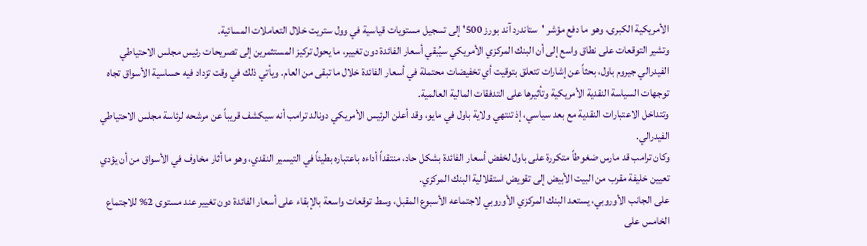الأمريكية الكبرى، وهو ما دفع مؤشر 'ستاندرد آند بورز 500' إلى تسجيل مستويات قياسية في وول ستريت خلال التعاملات المسائية.
وتشير التوقعات على نطاق واسع إلى أن البنك المركزي الأمريكي سيُبقي أسعار الفائدة دون تغيير، ما يحول تركيز المستثمرين إلى تصريحات رئيس مجلس الاحتياطي الفيدرالي جيروم باول، بحثاً عن إشارات تتعلق بتوقيت أي تخفيضات محتملة في أسعار الفائدة خلال ما تبقى من العام. ويأتي ذلك في وقت تزداد فيه حساسية الأسواق تجاه توجهات السياسة النقدية الأمريكية وتأثيرها على التدفقات المالية العالمية.
وتتداخل الاعتبارات النقدية مع بعد سياسي، إذ تنتهي ولاية باول في مايو، وقد أعلن الرئيس الأمريكي دونالد ترامب أنه سيكشف قريباً عن مرشحه لرئاسة مجلس الاحتياطي الفيدرالي.
وكان ترامب قد مارس ضغوطاً متكررة على باول لخفض أسعار الفائدة بشكل حاد، منتقداً أداءه باعتباره بطيئاً في التيسير النقدي، وهو ما أثار مخاوف في الأسواق من أن يؤدي تعيين خليفة مقرب من البيت الأبيض إلى تقويض استقلالية البنك المركزي.
على الجانب الأوروبي، يستعد البنك المركزي الأوروبي لاجتماعه الأسبوع المقبل، وسط توقعات واسعة بالإبقاء على أسعار الفائدة دون تغيير عند مستوى 2% للاجتماع الخامس على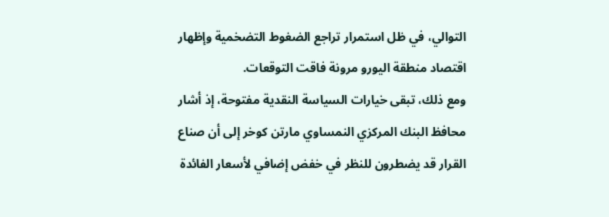التوالي، في ظل استمرار تراجع الضغوط التضخمية وإظهار اقتصاد منطقة اليورو مرونة فاقت التوقعات.
ومع ذلك، تبقى خيارات السياسة النقدية مفتوحة، إذ أشار محافظ البنك المركزي النمساوي مارتن كوخر إلى أن صناع القرار قد يضطرون للنظر في خفض إضافي لأسعار الفائدة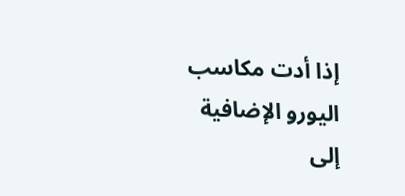إذا أدت مكاسب اليورو الإضافية إلى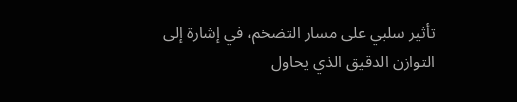تأثير سلبي على مسار التضخم، في إشارة إلى التوازن الدقيق الذي يحاول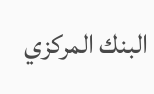البنك المركزي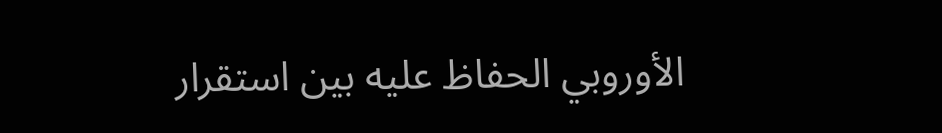الأوروبي الحفاظ عليه بين استقرار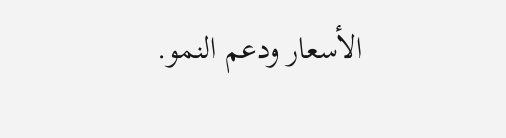الأسعار ودعم النمو.